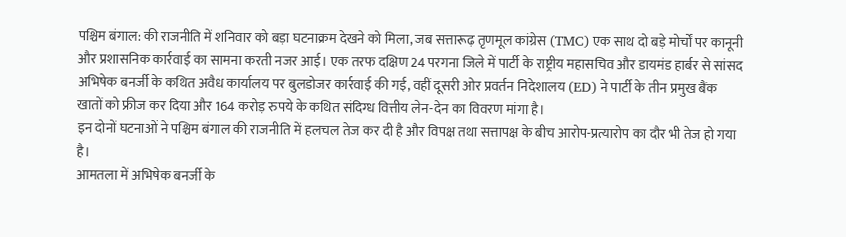पश्चिम बंगाल: की राजनीति में शनिवार को बड़ा घटनाक्रम देखने को मिला, जब सत्तारूढ़ तृणमूल कांग्रेस (TMC) एक साथ दो बड़े मोर्चों पर कानूनी और प्रशासनिक कार्रवाई का सामना करती नजर आई। एक तरफ दक्षिण 24 परगना जिले में पार्टी के राष्ट्रीय महासचिव और डायमंड हार्बर से सांसद अभिषेक बनर्जी के कथित अवैध कार्यालय पर बुलडोजर कार्रवाई की गई, वहीं दूसरी ओर प्रवर्तन निदेशालय (ED) ने पार्टी के तीन प्रमुख बैंक खातों को फ्रीज कर दिया और 164 करोड़ रुपये के कथित संदिग्ध वित्तीय लेन-देन का विवरण मांगा है।
इन दोनों घटनाओं ने पश्चिम बंगाल की राजनीति में हलचल तेज कर दी है और विपक्ष तथा सत्तापक्ष के बीच आरोप-प्रत्यारोप का दौर भी तेज हो गया है।
आमतला में अभिषेक बनर्जी के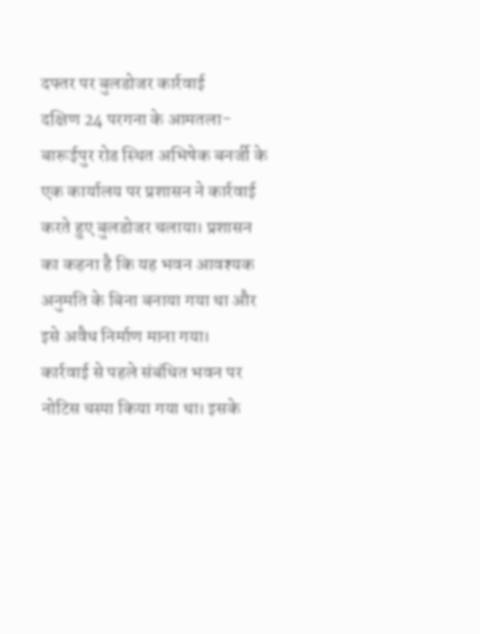दफ्तर पर बुलडोजर कार्रवाई
दक्षिण 24 परगना के आमतला-बारूईपुर रोड स्थित अभिषेक बनर्जी के एक कार्यालय पर प्रशासन ने कार्रवाई करते हुए बुलडोजर चलाया। प्रशासन का कहना है कि यह भवन आवश्यक अनुमति के बिना बनाया गया था और इसे अवैध निर्माण माना गया।
कार्रवाई से पहले संबंधित भवन पर नोटिस चस्पा किया गया था। इसके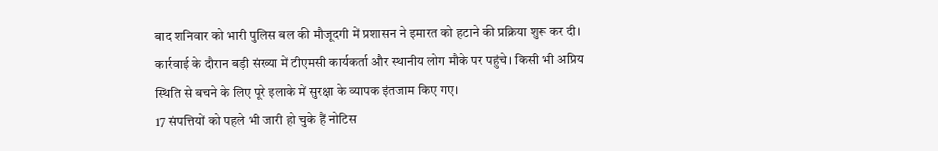बाद शनिवार को भारी पुलिस बल की मौजूदगी में प्रशासन ने इमारत को हटाने की प्रक्रिया शुरू कर दी।
कार्रवाई के दौरान बड़ी संख्या में टीएमसी कार्यकर्ता और स्थानीय लोग मौके पर पहुंचे। किसी भी अप्रिय स्थिति से बचने के लिए पूरे इलाके में सुरक्षा के व्यापक इंतजाम किए गए।
17 संपत्तियों को पहले भी जारी हो चुके हैं नोटिस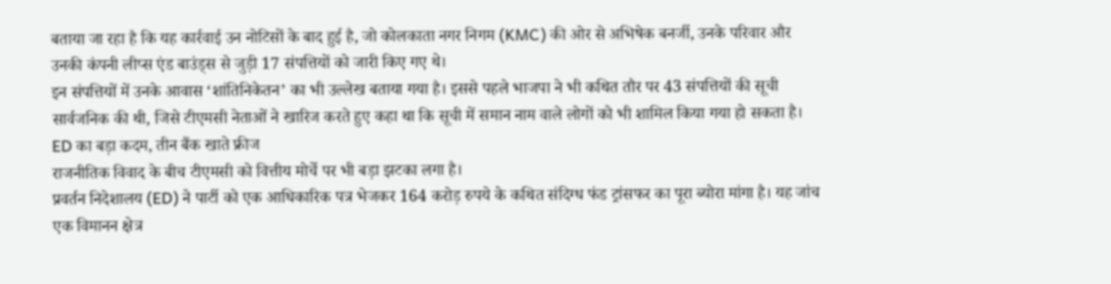बताया जा रहा है कि यह कार्रवाई उन नोटिसों के बाद हुई है, जो कोलकाता नगर निगम (KMC) की ओर से अभिषेक बनर्जी, उनके परिवार और उनकी कंपनी लीप्स एंड बाउंड्स से जुड़ी 17 संपत्तियों को जारी किए गए थे।
इन संपत्तियों में उनके आवास ‘शांतिनिकेतन’ का भी उल्लेख बताया गया है। इससे पहले भाजपा ने भी कथित तौर पर 43 संपत्तियों की सूची सार्वजनिक की थी, जिसे टीएमसी नेताओं ने खारिज करते हुए कहा था कि सूची में समान नाम वाले लोगों को भी शामिल किया गया हो सकता है।
ED का बड़ा कदम, तीन बैंक खाते फ्रीज
राजनीतिक विवाद के बीच टीएमसी को वित्तीय मोर्चे पर भी बड़ा झटका लगा है।
प्रवर्तन निदेशालय (ED) ने पार्टी को एक आधिकारिक पत्र भेजकर 164 करोड़ रुपये के कथित संदिग्ध फंड ट्रांसफर का पूरा ब्योरा मांगा है। यह जांच एक विमानन क्षेत्र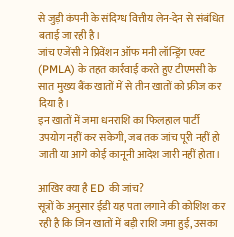से जुड़ी कंपनी के संदिग्ध वित्तीय लेन-देन से संबंधित बताई जा रही है।
जांच एजेंसी ने प्रिवेंशन ऑफ मनी लॉन्ड्रिंग एक्ट (PMLA) के तहत कार्रवाई करते हुए टीएमसी के सात मुख्य बैंक खातों में से तीन खातों को फ्रीज कर दिया है।
इन खातों में जमा धनराशि का फिलहाल पार्टी उपयोग नहीं कर सकेगी, जब तक जांच पूरी नहीं हो जाती या आगे कोई कानूनी आदेश जारी नहीं होता।

आखिर क्या है ED की जांच?
सूत्रों के अनुसार ईडी यह पता लगाने की कोशिश कर रही है कि जिन खातों में बड़ी राशि जमा हुई, उसका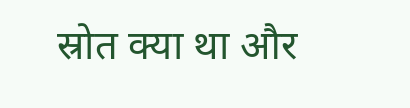स्रोत क्या था और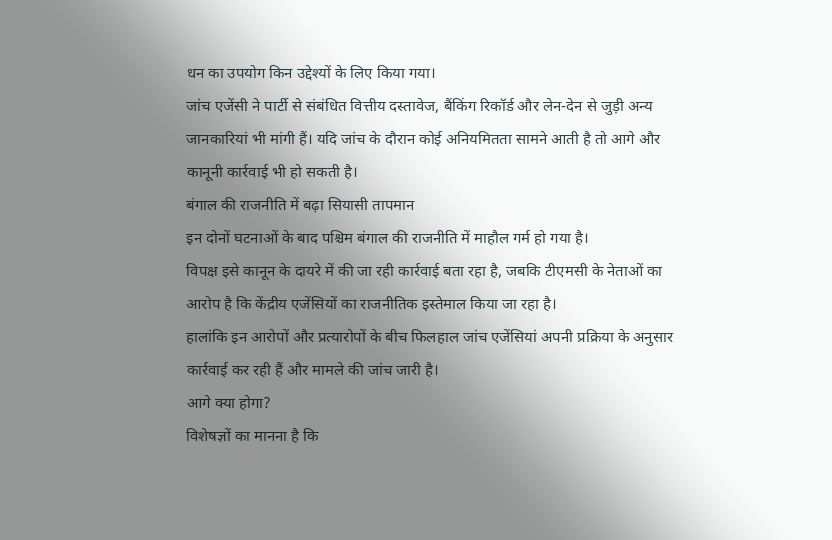धन का उपयोग किन उद्देश्यों के लिए किया गया।
जांच एजेंसी ने पार्टी से संबंधित वित्तीय दस्तावेज, बैंकिंग रिकॉर्ड और लेन-देन से जुड़ी अन्य जानकारियां भी मांगी हैं। यदि जांच के दौरान कोई अनियमितता सामने आती है तो आगे और कानूनी कार्रवाई भी हो सकती है।
बंगाल की राजनीति में बढ़ा सियासी तापमान
इन दोनों घटनाओं के बाद पश्चिम बंगाल की राजनीति में माहौल गर्म हो गया है।
विपक्ष इसे कानून के दायरे में की जा रही कार्रवाई बता रहा है, जबकि टीएमसी के नेताओं का आरोप है कि केंद्रीय एजेंसियों का राजनीतिक इस्तेमाल किया जा रहा है।
हालांकि इन आरोपों और प्रत्यारोपों के बीच फिलहाल जांच एजेंसियां अपनी प्रक्रिया के अनुसार कार्रवाई कर रही हैं और मामले की जांच जारी है।
आगे क्या होगा?
विशेषज्ञों का मानना है कि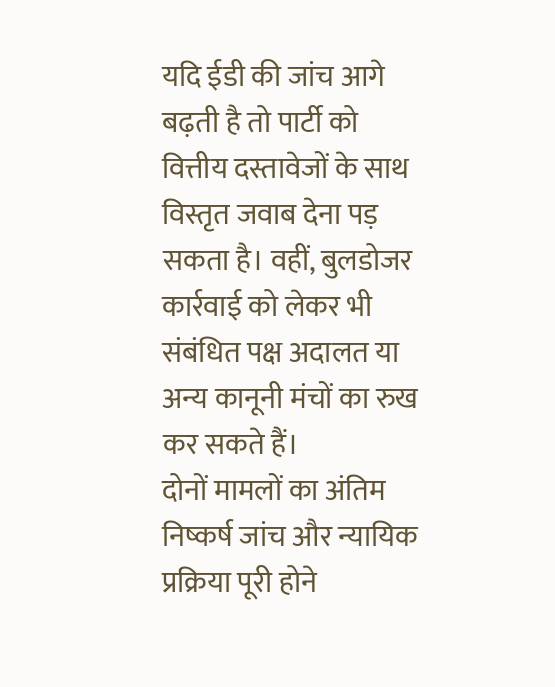यदि ईडी की जांच आगे बढ़ती है तो पार्टी को वित्तीय दस्तावेजों के साथ विस्तृत जवाब देना पड़ सकता है। वहीं, बुलडोजर कार्रवाई को लेकर भी संबंधित पक्ष अदालत या अन्य कानूनी मंचों का रुख कर सकते हैं।
दोनों मामलों का अंतिम निष्कर्ष जांच और न्यायिक प्रक्रिया पूरी होने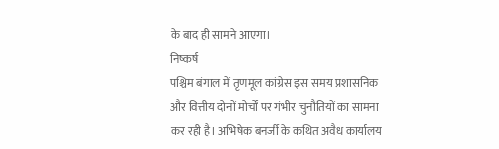के बाद ही सामने आएगा।
निष्कर्ष
पश्चिम बंगाल में तृणमूल कांग्रेस इस समय प्रशासनिक और वित्तीय दोनों मोर्चों पर गंभीर चुनौतियों का सामना कर रही है। अभिषेक बनर्जी के कथित अवैध कार्यालय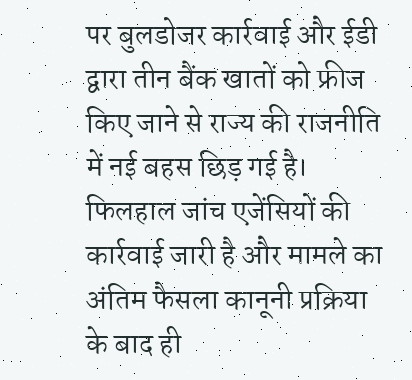पर बुलडोजर कार्रवाई और ईडी द्वारा तीन बैंक खातों को फ्रीज किए जाने से राज्य की राजनीति में नई बहस छिड़ गई है। फिलहाल जांच एजेंसियों की कार्रवाई जारी है और मामले का अंतिम फैसला कानूनी प्रक्रिया के बाद ही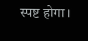स्पष्ट होगा।